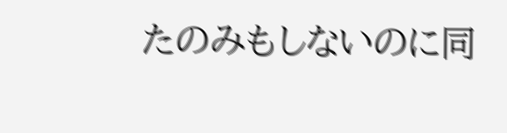たのみもしないのに同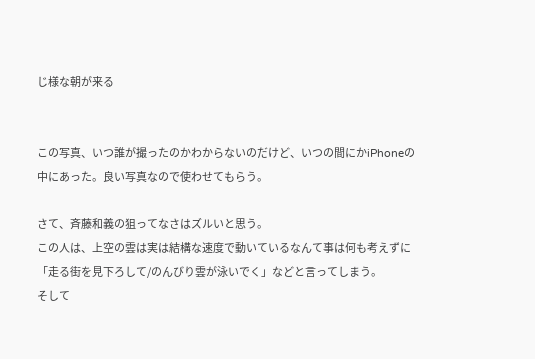じ様な朝が来る


この写真、いつ誰が撮ったのかわからないのだけど、いつの間にかiPhoneの中にあった。良い写真なので使わせてもらう。

さて、斉藤和義の狙ってなさはズルいと思う。
この人は、上空の雲は実は結構な速度で動いているなんて事は何も考えずに「走る街を見下ろして/のんびり雲が泳いでく」などと言ってしまう。
そして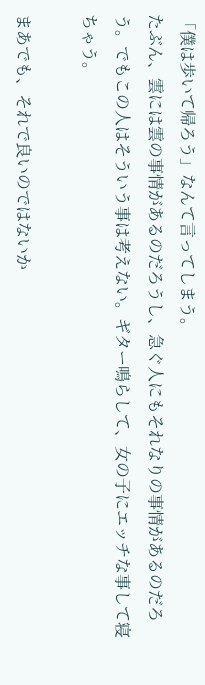「僕は歩いて帰ろう」なんて言ってしまう。
たぶん、雲には雲の事情があるのだろうし、急ぐ人にもそれなりの事情があるのだろう。でもこの人はそういう事は考えない。ギター鳴らして、女の子にエッチな事して寝ちゃう。

まあでも、それで良いのではないか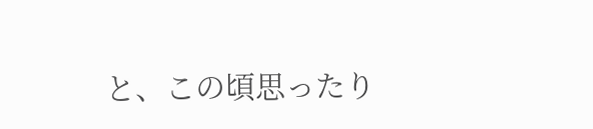と、この頃思ったり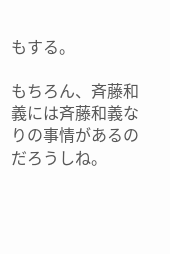もする。

もちろん、斉藤和義には斉藤和義なりの事情があるのだろうしね。